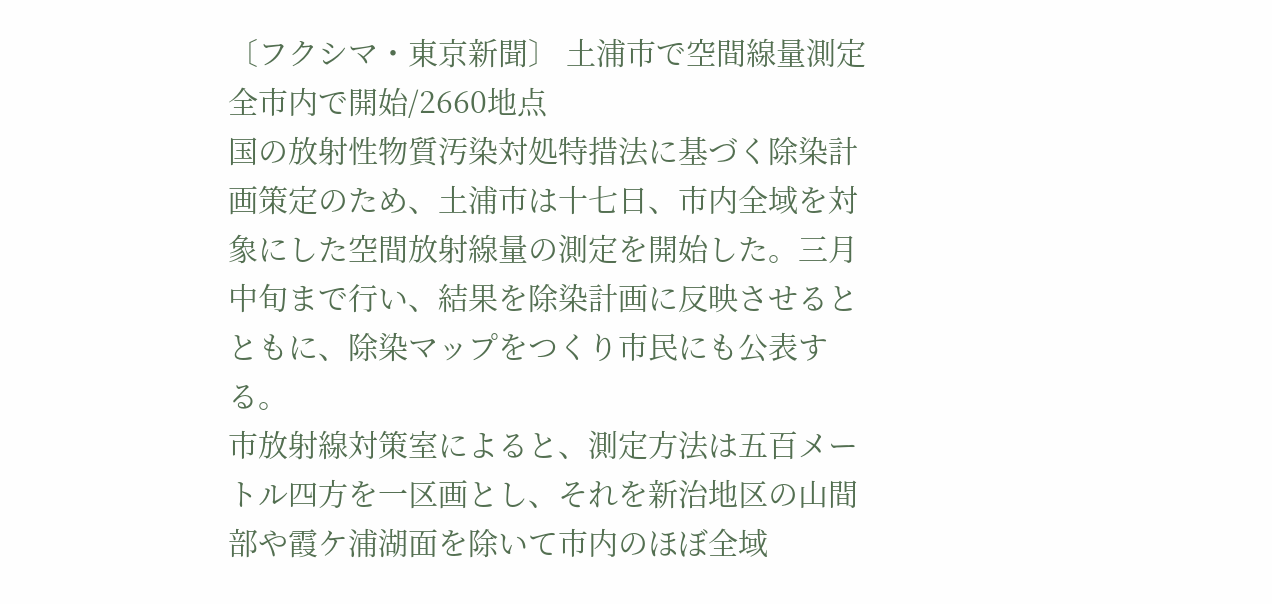〔フクシマ・東京新聞〕 土浦市で空間線量測定 全市内で開始/2660地点
国の放射性物質汚染対処特措法に基づく除染計画策定のため、土浦市は十七日、市内全域を対象にした空間放射線量の測定を開始した。三月中旬まで行い、結果を除染計画に反映させるとともに、除染マップをつくり市民にも公表する。
市放射線対策室によると、測定方法は五百メートル四方を一区画とし、それを新治地区の山間部や霞ケ浦湖面を除いて市内のほぼ全域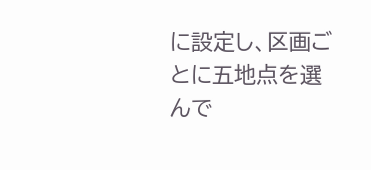に設定し、区画ごとに五地点を選んで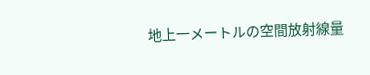地上一メートルの空間放射線量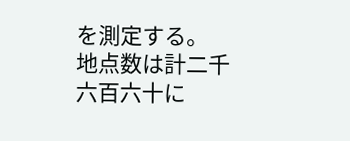を測定する。
地点数は計二千六百六十に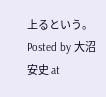上るという。
Posted by 大沼安史 at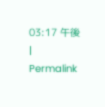03:17 午後 | Permalink